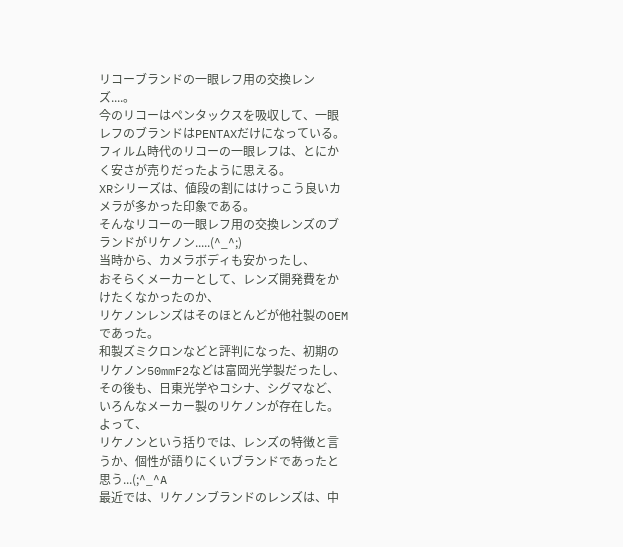リコーブランドの一眼レフ用の交換レンズ....。
今のリコーはペンタックスを吸収して、一眼レフのブランドはPENTAXだけになっている。
フィルム時代のリコーの一眼レフは、とにかく安さが売りだったように思える。
XRシリーズは、値段の割にはけっこう良いカメラが多かった印象である。
そんなリコーの一眼レフ用の交換レンズのブランドがリケノン.....(^_^;)
当時から、カメラボディも安かったし、
おそらくメーカーとして、レンズ開発費をかけたくなかったのか、
リケノンレンズはそのほとんどが他社製のOEMであった。
和製ズミクロンなどと評判になった、初期のリケノン50mmF2などは富岡光学製だったし、
その後も、日東光学やコシナ、シグマなど、いろんなメーカー製のリケノンが存在した。
よって、
リケノンという括りでは、レンズの特徴と言うか、個性が語りにくいブランドであったと思う...(;^_^A
最近では、リケノンブランドのレンズは、中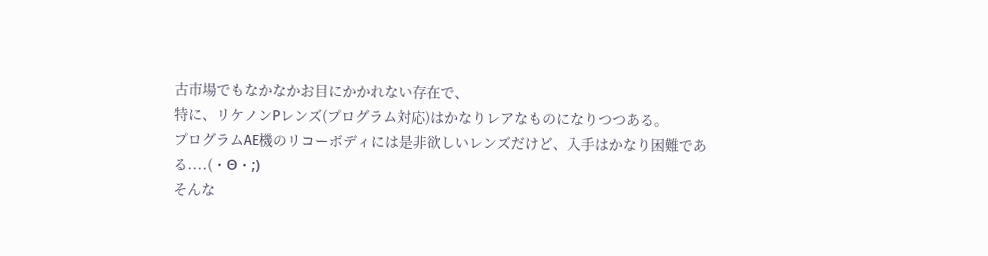古市場でもなかなかお目にかかれない存在で、
特に、リケノンPレンズ(プログラム対応)はかなりレアなものになりつつある。
プログラムAE機のリコーボディには是非欲しいレンズだけど、入手はかなり困難である....(・Θ・;)
そんな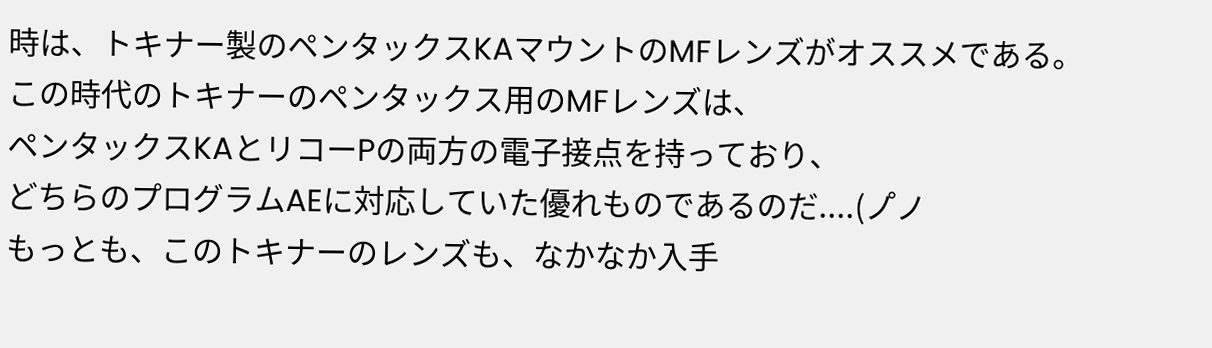時は、トキナー製のペンタックスKAマウントのMFレンズがオススメである。
この時代のトキナーのペンタックス用のMFレンズは、
ペンタックスKAとリコーPの両方の電子接点を持っており、
どちらのプログラムAEに対応していた優れものであるのだ....(ノ゚ノ
もっとも、このトキナーのレンズも、なかなか入手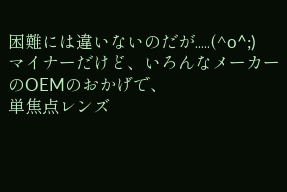困難には違いないのだが.....(^o^;)
マイナーだけど、いろんなメーカーのOEMのおかげで、
単焦点レンズ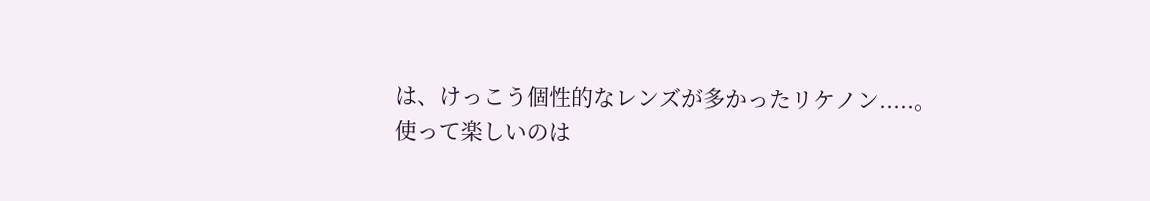は、けっこう個性的なレンズが多かったリケノン.....。
使って楽しいのは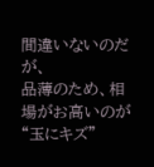間違いないのだが、
品薄のため、相場がお高いのが“玉にキズ”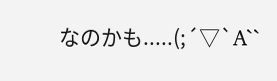なのかも.....(;´▽`A``